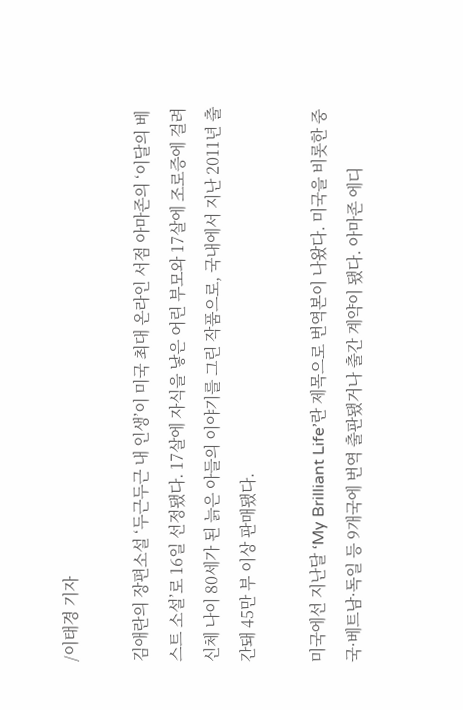/이태경 기자

김애란의 장편소설 ‘두근두근 내 인생’이 미국 최대 온라인 서점 아마존의 ‘이달의 베스트 소설’로 16일 선정됐다. 17살에 자식을 낳은 어린 부모와 17살에 조로증에 걸려 신체 나이 80세가 된 늙은 아들의 이야기를 그린 작품으로, 국내에서 지난 2011년 출간돼 45만 부 이상 판매됐다.

미국에선 지난달 ‘My Brilliant Life’란 제목으로 번역본이 나왔다. 미국을 비롯한 중국·베트남·독일 등 9개국에 번역 출판됐거나 출간 계약이 됐다. 아마존 에디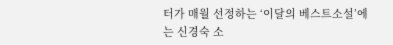터가 매월 선정하는 ‘이달의 베스트소설’에는 신경숙 소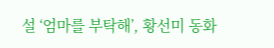설 ‘엄마를 부탁해’, 황선미 동화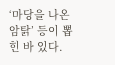‘마당을 나온 암탉’ 등이 뽑힌 바 있다.